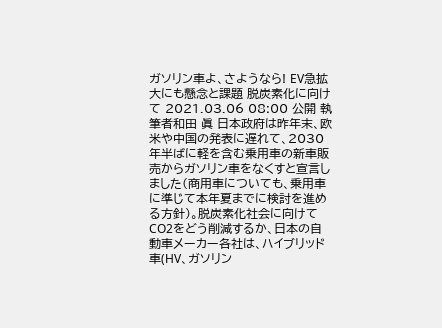ガソリン車よ、さようなら! EV急拡大にも懸念と課題 脱炭素化に向けて 2021.03.06 08:00 公開 執筆者和田 眞 日本政府は昨年末、欧米や中国の発表に遅れて、2030年半ばに軽を含む乗用車の新車販売からガソリン車をなくすと宣言しました(商用車についても、乗用車に準じて本年夏までに検討を進める方針)。脱炭素化社会に向けてCO2をどう削減するか、日本の自動車メーカー各社は、ハイブリッド車(HV、ガソリン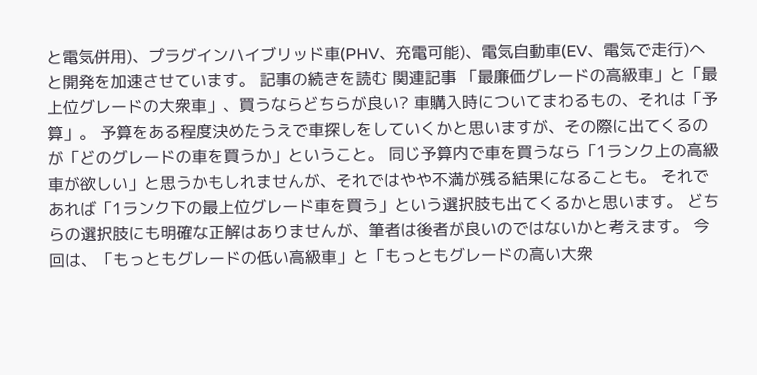と電気併用)、プラグインハイブリッド車(PHV、充電可能)、電気自動車(EV、電気で走行)へと開発を加速させています。 記事の続きを読む 関連記事 「最廉価グレードの高級車」と「最上位グレードの大衆車」、買うならどちらが良い? 車購入時についてまわるもの、それは「予算」。 予算をある程度決めたうえで車探しをしていくかと思いますが、その際に出てくるのが「どのグレードの車を買うか」ということ。 同じ予算内で車を買うなら「1ランク上の高級車が欲しい」と思うかもしれませんが、それではやや不満が残る結果になることも。 それであれば「1ランク下の最上位グレード車を買う」という選択肢も出てくるかと思います。 どちらの選択肢にも明確な正解はありませんが、筆者は後者が良いのではないかと考えます。 今回は、「もっともグレードの低い高級車」と「もっともグレードの高い大衆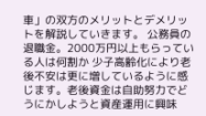車」の双方のメリットとデメリットを解説していきます。 公務員の退職金。2000万円以上もらっている人は何割か 少子高齢化により老後不安は更に増しているように感じます。老後資金は自助努力でどうにかしようと資産運用に興味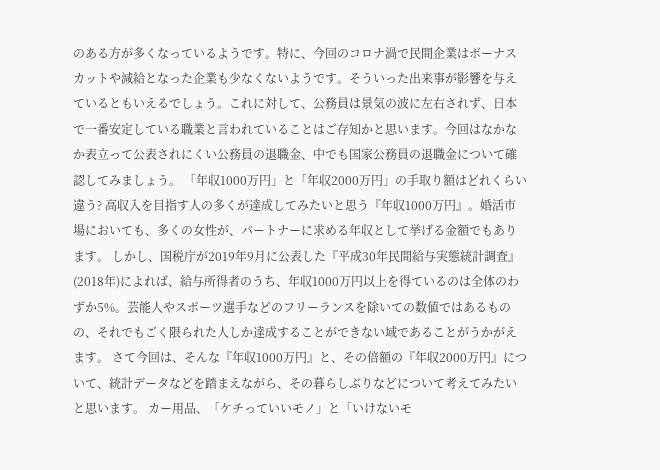のある方が多くなっているようです。特に、今回のコロナ渦で民間企業はボーナスカットや減給となった企業も少なくないようです。そういった出来事が影響を与えているともいえるでしょう。これに対して、公務員は景気の波に左右されず、日本で一番安定している職業と言われていることはご存知かと思います。今回はなかなか表立って公表されにくい公務員の退職金、中でも国家公務員の退職金について確認してみましょう。 「年収1000万円」と「年収2000万円」の手取り額はどれくらい違う? 高収入を目指す人の多くが達成してみたいと思う『年収1000万円』。婚活市場においても、多くの女性が、パートナーに求める年収として挙げる金額でもあります。 しかし、国税庁が2019年9月に公表した『平成30年民間給与実態統計調査』(2018年)によれば、給与所得者のうち、年収1000万円以上を得ているのは全体のわずか5%。芸能人やスポーツ選手などのフリーランスを除いての数値ではあるものの、それでもごく限られた人しか達成することができない域であることがうかがえます。 さて今回は、そんな『年収1000万円』と、その倍額の『年収2000万円』について、統計データなどを踏まえながら、その暮らしぶりなどについて考えてみたいと思います。 カー用品、「ケチっていいモノ」と「いけないモ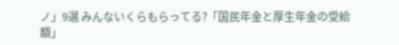ノ」9選 みんないくらもらってる?「国民年金と厚生年金の受給額」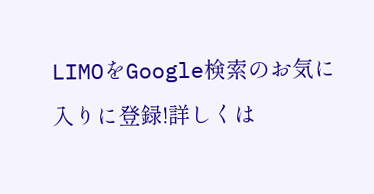LIMOをGoogle検索のお気に入りに登録!詳しくは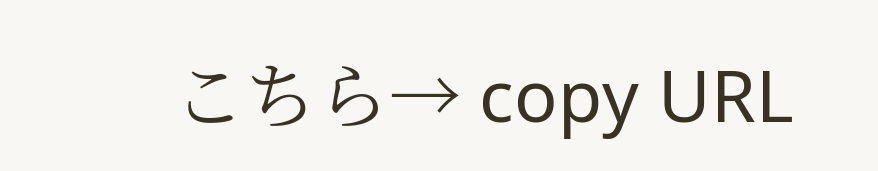こちら→ copy URL